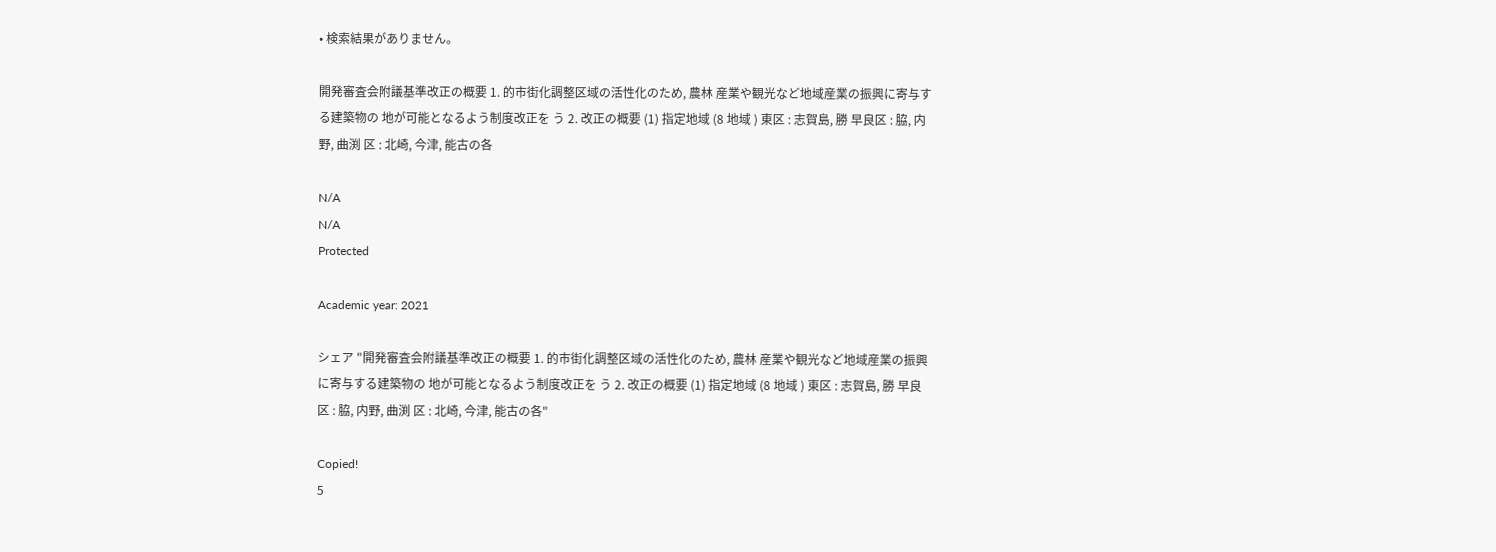• 検索結果がありません。

開発審査会附議基準改正の概要 1. 的市街化調整区域の活性化のため, 農林 産業や観光など地域産業の振興に寄与する建築物の 地が可能となるよう制度改正を う 2. 改正の概要 (1) 指定地域 (8 地域 ) 東区 : 志賀島, 勝 早良区 : 脇, 内野, 曲渕 区 : 北崎, 今津, 能古の各

N/A
N/A
Protected

Academic year: 2021

シェア "開発審査会附議基準改正の概要 1. 的市街化調整区域の活性化のため, 農林 産業や観光など地域産業の振興に寄与する建築物の 地が可能となるよう制度改正を う 2. 改正の概要 (1) 指定地域 (8 地域 ) 東区 : 志賀島, 勝 早良区 : 脇, 内野, 曲渕 区 : 北崎, 今津, 能古の各"

Copied!
5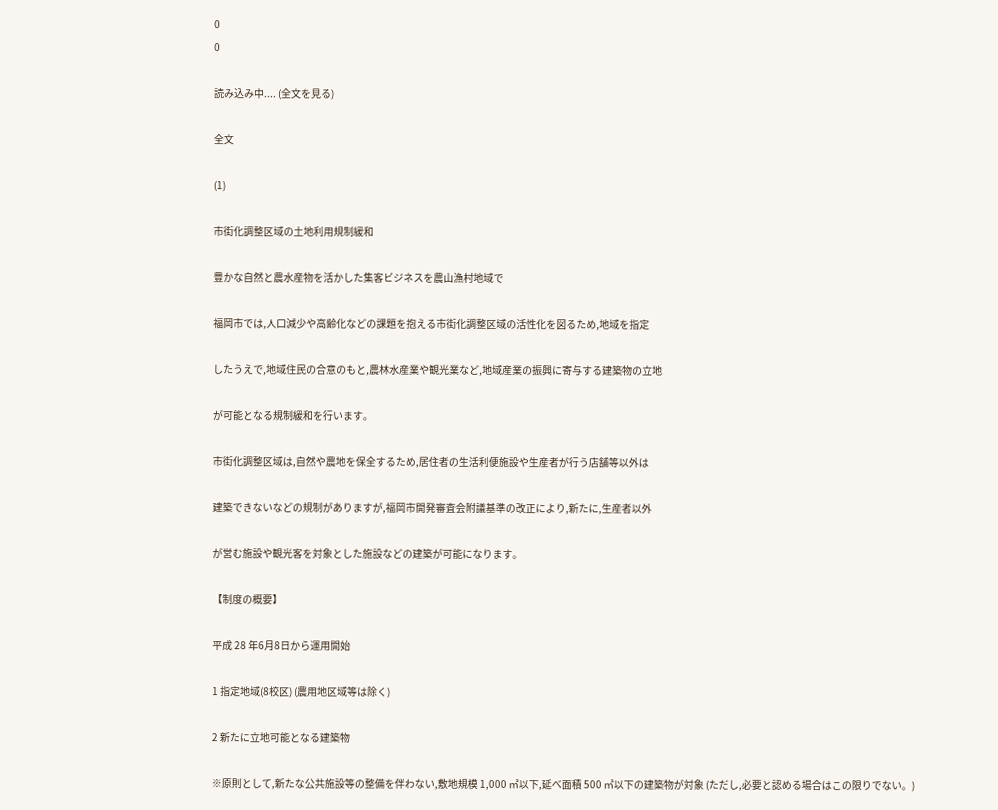0
0

読み込み中.... (全文を見る)

全文

(1)

市街化調整区域の土地利用規制緩和

豊かな自然と農水産物を活かした集客ビジネスを農山漁村地域で

福岡市では,人口減少や高齢化などの課題を抱える市街化調整区域の活性化を図るため,地域を指定

したうえで,地域住民の合意のもと,農林水産業や観光業など,地域産業の振興に寄与する建築物の立地

が可能となる規制緩和を行います。

市街化調整区域は,自然や農地を保全するため,居住者の生活利便施設や生産者が行う店舗等以外は

建築できないなどの規制がありますが,福岡市開発審査会附議基準の改正により,新たに,生産者以外

が営む施設や観光客を対象とした施設などの建築が可能になります。

【制度の概要】

平成 28 年6月8日から運用開始

1 指定地域(8校区) (農用地区域等は除く)

2 新たに立地可能となる建築物

※原則として,新たな公共施設等の整備を伴わない,敷地規模 1,000 ㎡以下,延べ面積 500 ㎡以下の建築物が対象 (ただし,必要と認める場合はこの限りでない。)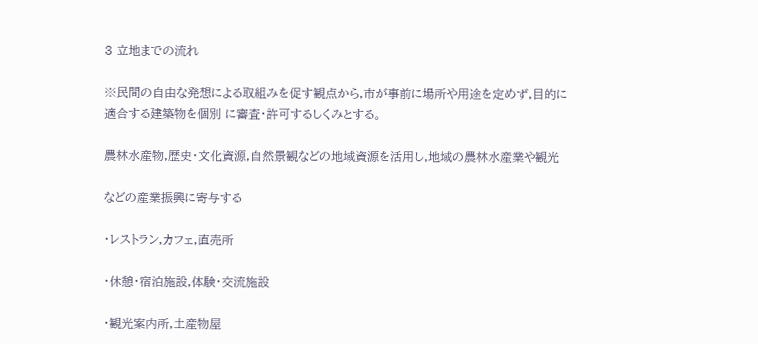3 立地までの流れ

※民間の自由な発想による取組みを促す観点から,市が事前に場所や用途を定めず,目的に適合する建築物を個別 に審査・許可するしくみとする。

農林水産物,歴史・文化資源,自然景観などの地域資源を活用し,地域の農林水産業や観光

などの産業振興に寄与する

・レストラン,カフェ,直売所

・休憩・宿泊施設,体験・交流施設

・観光案内所,土産物屋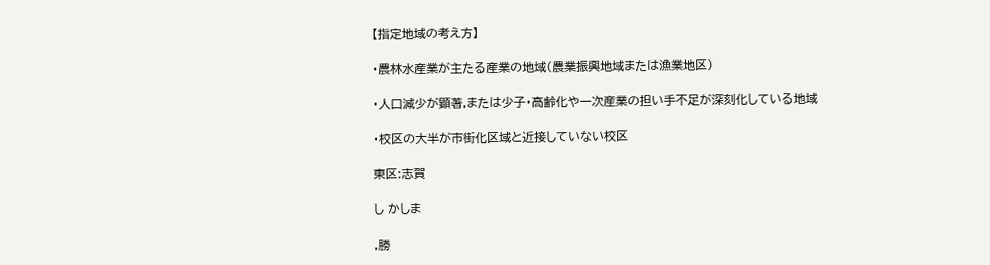【指定地域の考え方】

・農林水産業が主たる産業の地域(農業振興地域または漁業地区)

・人口減少が顕著,または少子・高齢化や一次産業の担い手不足が深刻化している地域

・校区の大半が市街化区域と近接していない校区

東区:志賀

し かしま

,勝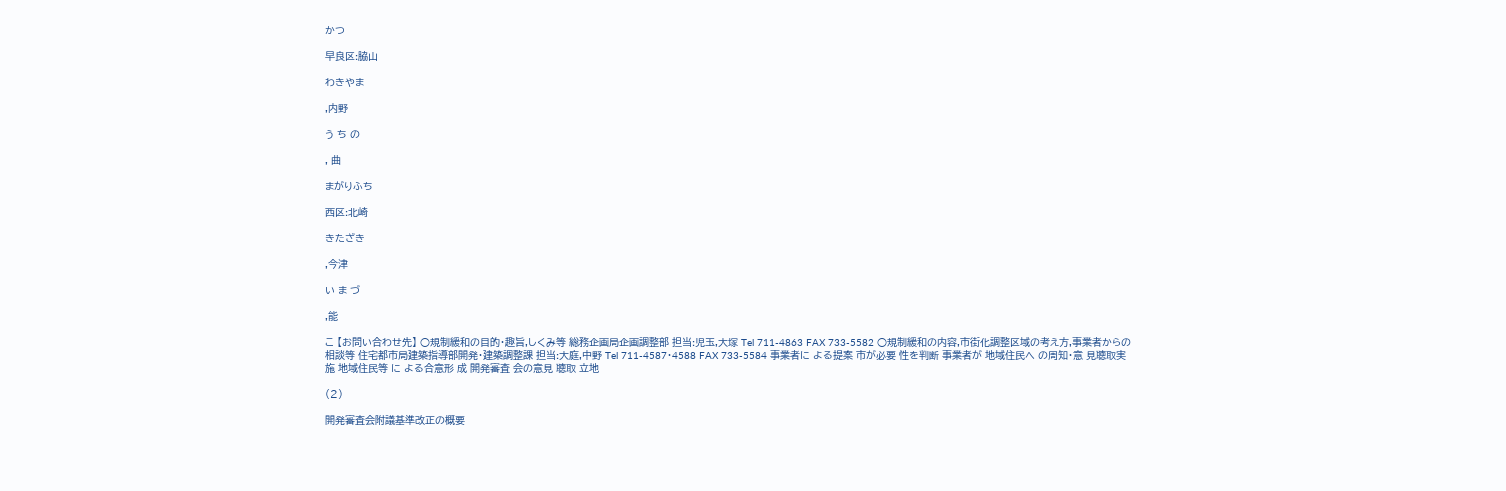かつ

早良区:脇山

わきやま

,内野

う ち の

, 曲

まがりふち

西区:北崎

きたざき

,今津

い ま づ

,能

こ 【お問い合わせ先】 ○規制緩和の目的・趣旨,しくみ等 総務企画局企画調整部 担当:児玉,大塚 Tel 711-4863 FAX 733-5582 ○規制緩和の内容,市街化調整区域の考え方,事業者からの相談等 住宅都市局建築指導部開発・建築調整課 担当:大庭,中野 Tel 711-4587・4588 FAX 733-5584 事業者に よる提案 市が必要 性を判断 事業者が 地域住民へ の周知・意 見聴取実施 地域住民等 に よる合意形 成 開発審査 会の意見 聴取 立地

(2)

開発審査会附議基準改正の概要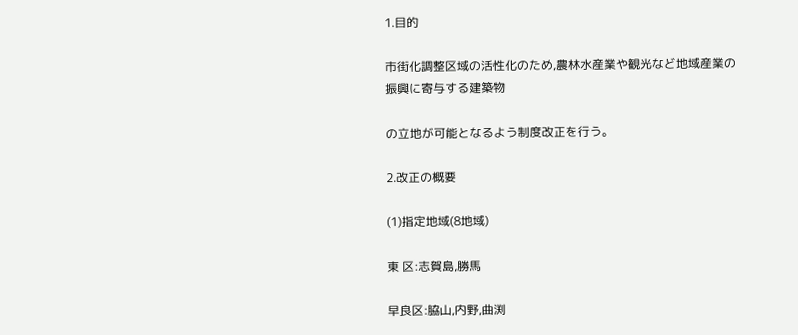1.⽬的

市街化調整区域の活性化のため,農林⽔産業や観光など地域産業の振興に寄与する建築物

の⽴地が可能となるよう制度改正を⾏う。

2.改正の概要

(1)指定地域(8地域)

東 区:志賀島,勝⾺

早良区:脇⼭,内野,曲渕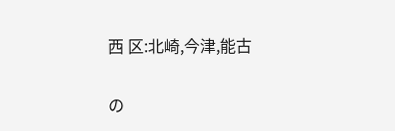⻄ 区:北崎,今津,能古

の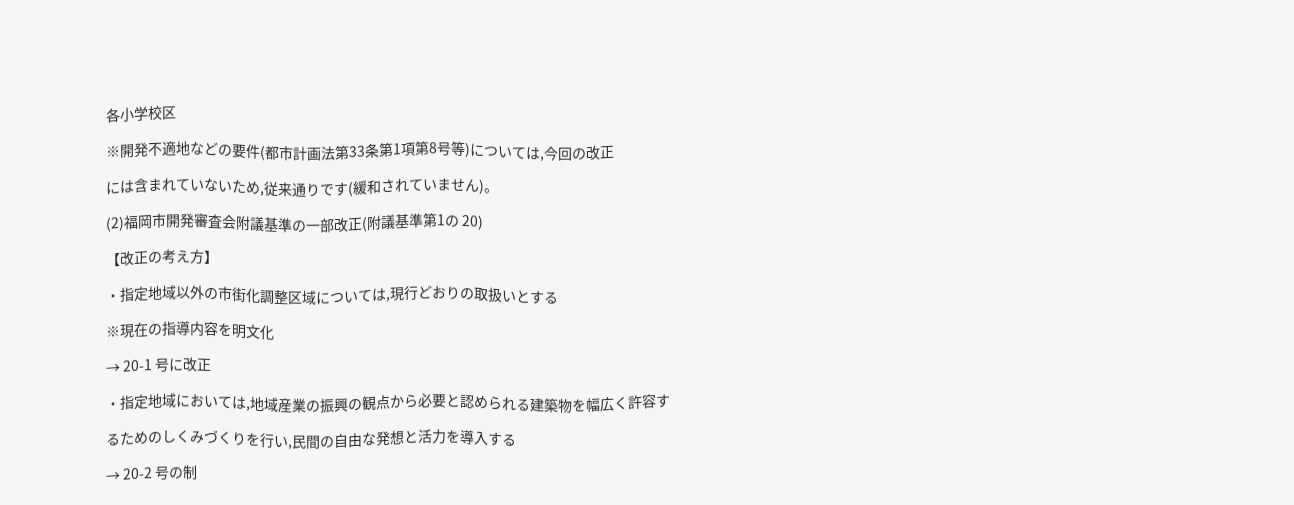各⼩学校区

※開発不適地などの要件(都市計画法第33条第1項第8号等)については,今回の改正

には含まれていないため,従来通りです(緩和されていません)。

(2)福岡市開発審査会附議基準の⼀部改正(附議基準第1の 20)

【改正の考え⽅】

・指定地域以外の市街化調整区域については,現⾏どおりの取扱いとする

※現在の指導内容を明⽂化

→ 20-1 号に改正

・指定地域においては,地域産業の振興の観点から必要と認められる建築物を幅広く許容す

るためのしくみづくりを⾏い,⺠間の⾃由な発想と活⼒を導⼊する

→ 20-2 号の制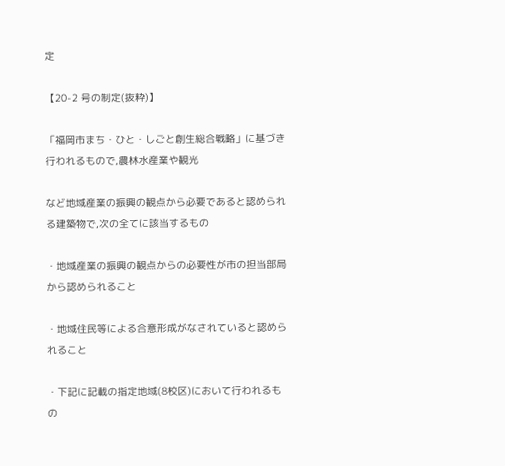定

【20-2 号の制定(抜粋)】

「福岡市まち・ひと・しごと創⽣総合戦略」に基づき⾏われるもので,農林⽔産業や観光

など地域産業の振興の観点から必要であると認められる建築物で,次の全てに該当するもの

・地域産業の振興の観点からの必要性が市の担当部局から認められること

・地域住⺠等による合意形成がなされていると認められること

・下記に記載の指定地域(8校区)において⾏われるもの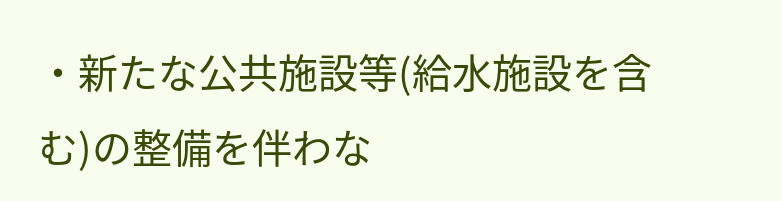・新たな公共施設等(給⽔施設を含む)の整備を伴わな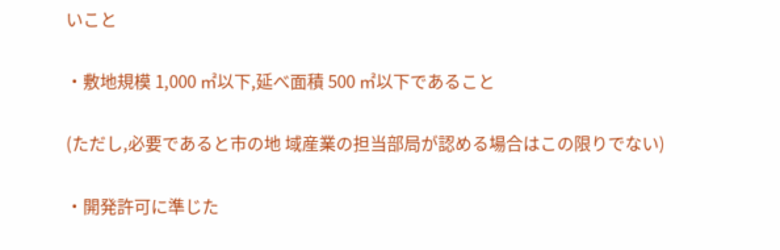いこと

・敷地規模 1,000 ㎡以下,延べ⾯積 500 ㎡以下であること

(ただし,必要であると市の地 域産業の担当部局が認める場合はこの限りでない)

・開発許可に準じた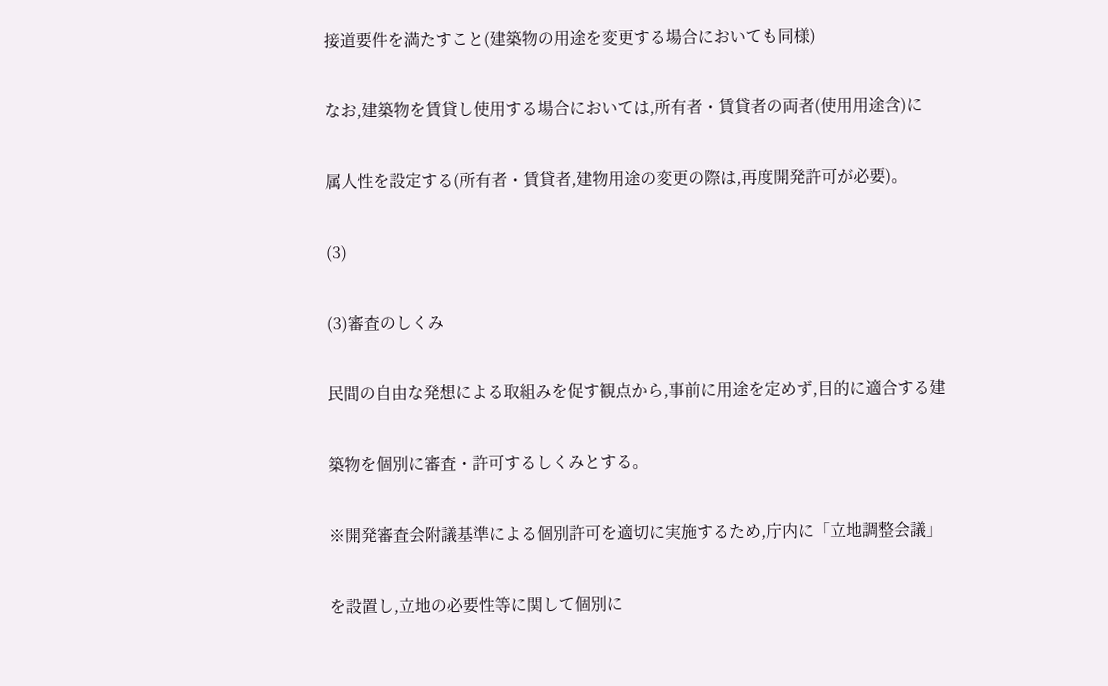接道要件を満たすこと(建築物の⽤途を変更する場合においても同様)

なお,建築物を賃貸し使⽤する場合においては,所有者・賃貸者の両者(使⽤⽤途含)に

属⼈性を設定する(所有者・賃貸者,建物⽤途の変更の際は,再度開発許可が必要)。

(3)

(3)審査のしくみ

⺠間の⾃由な発想による取組みを促す観点から,事前に⽤途を定めず,⽬的に適合する建

築物を個別に審査・許可するしくみとする。

※開発審査会附議基準による個別許可を適切に実施するため,庁内に「⽴地調整会議」

を設置し,⽴地の必要性等に関して個別に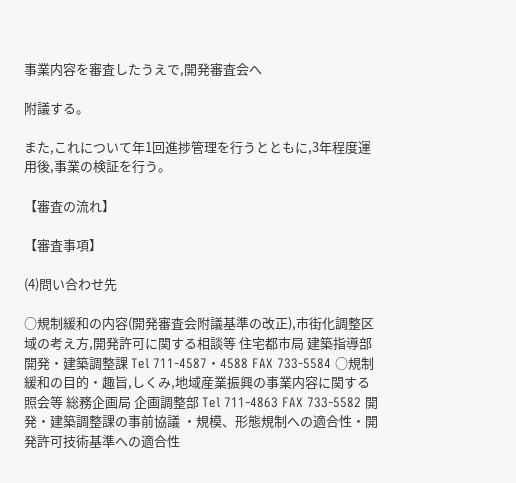事業内容を審査したうえで,開発審査会へ

附議する。

また,これについて年1回進捗管理を⾏うとともに,3年程度運⽤後,事業の検証を⾏う。

【審査の流れ】

【審査事項】

(4)問い合わせ先

○規制緩和の内容(開発審査会附議基準の改正),市街化調整区域の考え⽅,開発許可に関する相談等 住宅都市局 建築指導部 開発・建築調整課 Tel 711-4587・4588 FAX 733-5584 ○規制緩和の⽬的・趣旨,しくみ,地域産業振興の事業内容に関する照会等 総務企画局 企画調整部 Tel 711-4863 FAX 733-5582 開発・建築調整課の事前協議 ・規模、形態規制への適合性・開発許可技術基準への適合性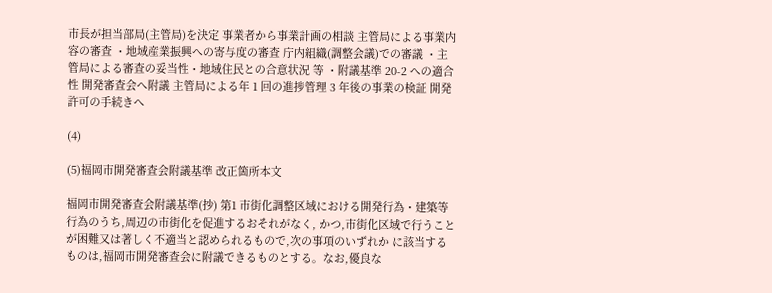市⻑が担当部局(主管局)を決定 事業者から事業計画の相談 主管局による事業内容の審査 ・地域産業振興への寄与度の審査 庁内組織(調整会議)での審議 ・主管局による審査の妥当性・地域住⺠との合意状況 等 ・附議基準 20-2 への適合性 開発審査会へ附議 主管局による年 1 回の進捗管理 3 年後の事業の検証 開発許可の⼿続きへ

(4)

(5)福岡市開発審査会附議基準 改正箇所本⽂

福岡市開発審査会附議基準(抄) 第1 市街化調整区域における開発⾏為・建築等⾏為のうち,周辺の市街化を促進するおそれがなく, かつ,市街化区域で⾏うことが困難⼜は著しく不適当と認められるもので,次の事項のいずれか に該当するものは,福岡市開発審査会に附議できるものとする。なお,優良な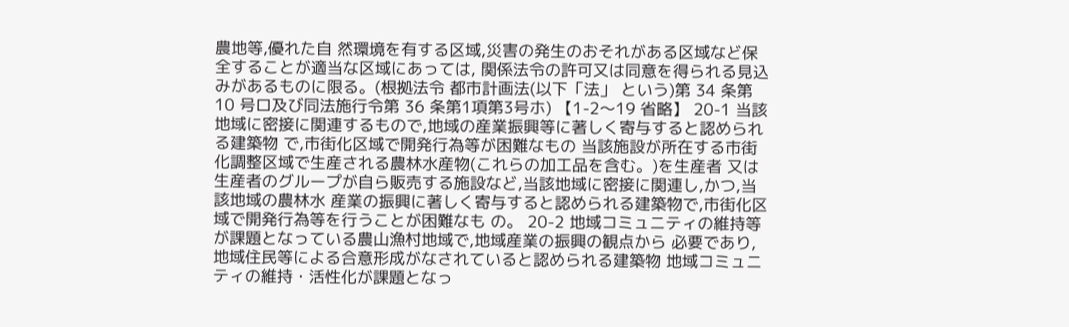農地等,優れた⾃ 然環境を有する区域,災害の発⽣のおそれがある区域など保全することが適当な区域にあっては, 関係法令の許可⼜は同意を得られる⾒込みがあるものに限る。(根拠法令 都市計画法(以下「法」 という)第 34 条第 10 号ロ及び同法施⾏令第 36 条第1項第3号ホ) 【1-2〜19 省略】 20-1 当該地域に密接に関連するもので,地域の産業振興等に著しく寄与すると認められる建築物 で,市街化区域で開発⾏為等が困難なもの 当該施設が所在する市街化調整区域で⽣産される農林⽔産物(これらの加⼯品を含む。)を⽣産者 ⼜は⽣産者のグループが⾃ら販売する施設など,当該地域に密接に関連し,かつ,当該地域の農林⽔ 産業の振興に著しく寄与すると認められる建築物で,市街化区域で開発⾏為等を⾏うことが困難なも の。 20-2 地域コミュニティの維持等が課題となっている農⼭漁村地域で,地域産業の振興の観点から 必要であり,地域住⺠等による合意形成がなされていると認められる建築物 地域コミュニティの維持・活性化が課題となっ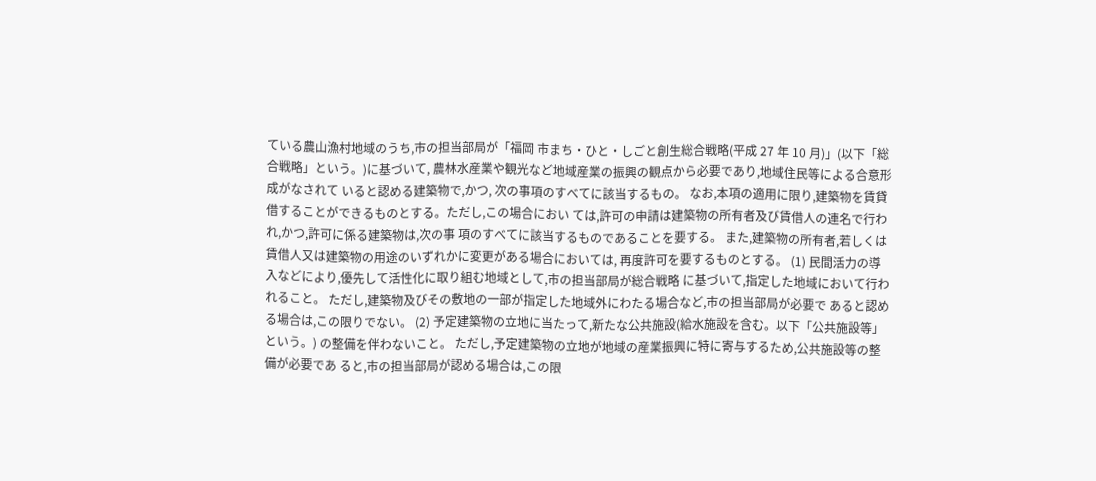ている農⼭漁村地域のうち,市の担当部局が「福岡 市まち・ひと・しごと創⽣総合戦略(平成 27 年 10 ⽉)」(以下「総合戦略」という。)に基づいて, 農林⽔産業や観光など地域産業の振興の観点から必要であり,地域住⺠等による合意形成がなされて いると認める建築物で,かつ, 次の事項のすべてに該当するもの。 なお,本項の適⽤に限り,建築物を賃貸借することができるものとする。ただし,この場合におい ては,許可の申請は建築物の所有者及び賃借⼈の連名で⾏われ,かつ,許可に係る建築物は,次の事 項のすべてに該当するものであることを要する。 また,建築物の所有者,若しくは賃借⼈⼜は建築物の⽤途のいずれかに変更がある場合においては, 再度許可を要するものとする。 (1) ⺠間活⼒の導⼊などにより,優先して活性化に取り組む地域として,市の担当部局が総合戦略 に基づいて,指定した地域において⾏われること。 ただし,建築物及びその敷地の⼀部が指定した地域外にわたる場合など,市の担当部局が必要で あると認める場合は,この限りでない。 (2) 予定建築物の⽴地に当たって,新たな公共施設(給⽔施設を含む。以下「公共施設等」という。) の整備を伴わないこと。 ただし,予定建築物の⽴地が地域の産業振興に特に寄与するため,公共施設等の整備が必要であ ると,市の担当部局が認める場合は,この限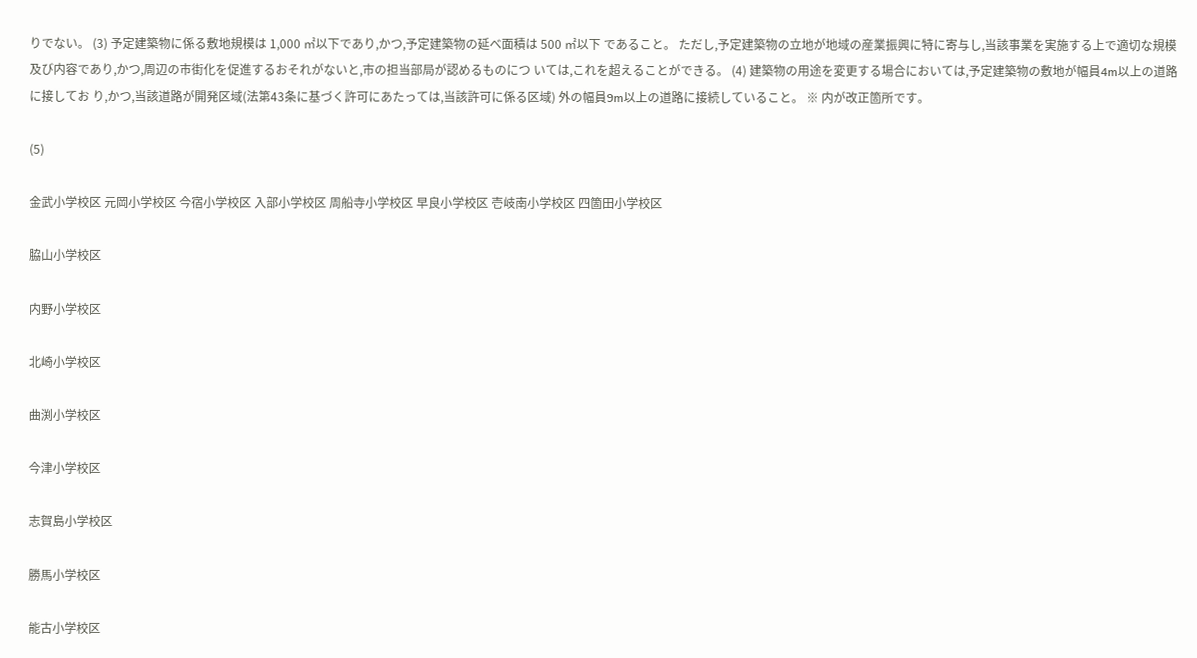りでない。 (3) 予定建築物に係る敷地規模は 1,000 ㎡以下であり,かつ,予定建築物の延べ⾯積は 500 ㎡以下 であること。 ただし,予定建築物の⽴地が地域の産業振興に特に寄与し,当該事業を実施する上で適切な規模 及び内容であり,かつ,周辺の市街化を促進するおそれがないと,市の担当部局が認めるものにつ いては,これを超えることができる。 (4) 建築物の⽤途を変更する場合においては,予定建築物の敷地が幅員4m以上の道路に接してお り,かつ,当該道路が開発区域(法第43条に基づく許可にあたっては,当該許可に係る区域) 外の幅員9m以上の道路に接続していること。 ※ 内が改正箇所です。

(5)

金武小学校区 元岡小学校区 今宿小学校区 入部小学校区 周船寺小学校区 早良小学校区 壱岐南小学校区 四箇田小学校区

脇山小学校区

内野小学校区

北崎小学校区

曲渕小学校区

今津小学校区

志賀島小学校区

勝馬小学校区

能古小学校区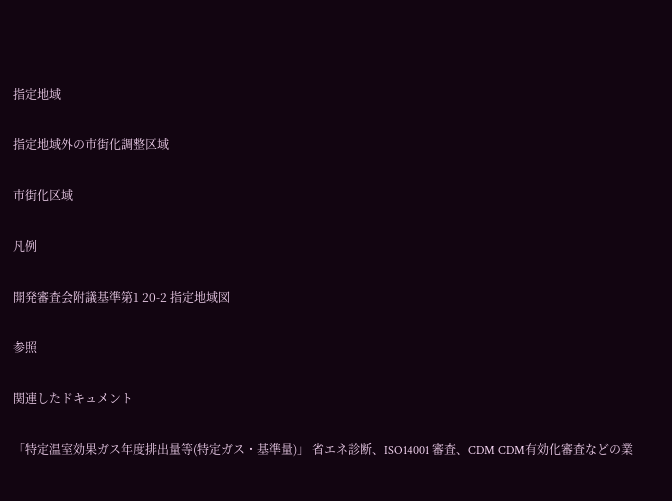指定地域

指定地域外の市街化調整区域

市街化区域

凡例

開発審査会附議基準第1 20-2 指定地域図

参照

関連したドキュメント

「特定温室効果ガス年度排出量等(特定ガス・基準量)」 省エネ診断、ISO14001 審査、CDM CDM有効化審査などの業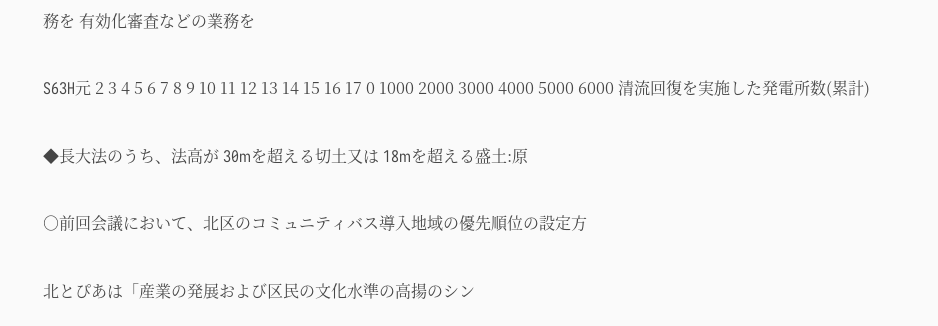務を 有効化審査などの業務を

S63H元 2 3 4 5 6 7 8 9 10 11 12 13 14 15 16 17 0 1000 2000 3000 4000 5000 6000 清流回復を実施した発電所数(累計)

◆長大法のうち、法高が 30mを超える切土又は 18mを超える盛土:原

○前回会議において、北区のコミュニティバス導入地域の優先順位の設定方

北とぴあは「産業の発展および区民の文化水準の高揚のシン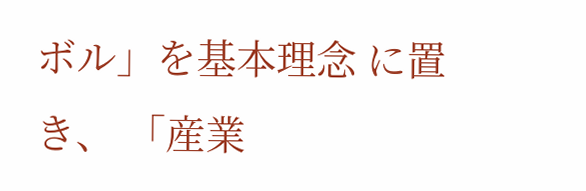ボル」を基本理念 に置き、 「産業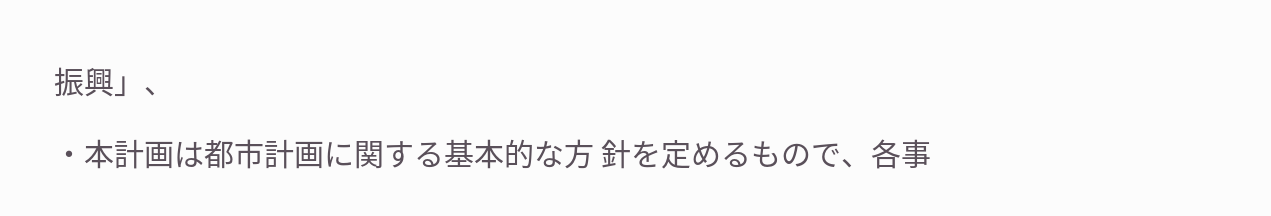振興」、

・本計画は都市計画に関する基本的な方 針を定めるもので、各事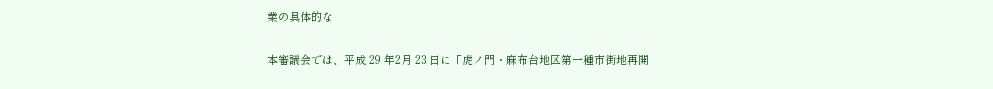業の具体的な

本審議会では、平成 29 年2月 23 日に「虎ノ門・麻布台地区第一種市街地再開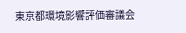東京都環境影響評価審議会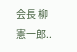会長 柳 憲一郎..